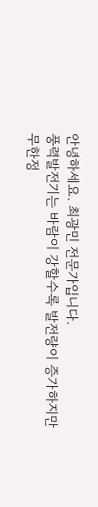안녕하세요. 최광민 전문가입니다.
풍력발전기는 바람이 강할수록 발전량이 증가하지만 무한정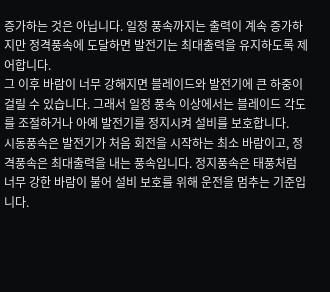증가하는 것은 아닙니다. 일정 풍속까지는 출력이 계속 증가하지만 정격풍속에 도달하면 발전기는 최대출력을 유지하도록 제어합니다.
그 이후 바람이 너무 강해지면 블레이드와 발전기에 큰 하중이 걸릴 수 있습니다. 그래서 일정 풍속 이상에서는 블레이드 각도를 조절하거나 아예 발전기를 정지시켜 설비를 보호합니다.
시동풍속은 발전기가 처음 회전을 시작하는 최소 바람이고, 정격풍속은 최대출력을 내는 풍속입니다. 정지풍속은 태풍처럼 너무 강한 바람이 불어 설비 보호를 위해 운전을 멈추는 기준입니다.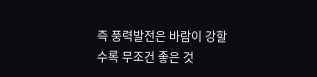즉 풍력발전은 바람이 강할수록 무조건 좋은 것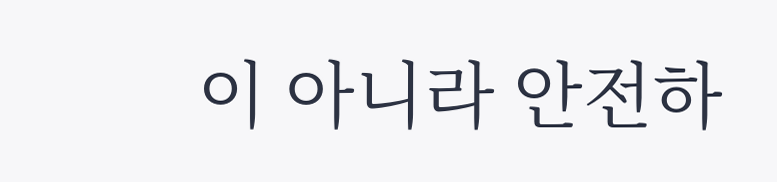이 아니라 안전하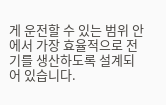게 운전할 수 있는 범위 안에서 가장 효율적으로 전기를 생산하도록 설계되어 있습니다.